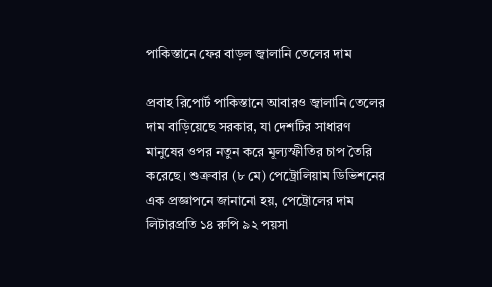পাকিস্তানে ফের বাড়ল জ্বালানি তেলের দাম

প্রবাহ রিপোর্ট পাকিস্তানে আবারও জ্বালানি তেলের দাম বাড়িয়েছে সরকার, যা দেশটির সাধারণ মানুষের ওপর নতুন করে মূল্যস্ফীতির চাপ তৈরি করেছে। শুক্রবার (৮ মে) পেট্রোলিয়াম ডিভিশনের এক প্রজ্ঞাপনে জানানো হয়, পেট্রোলের দাম লিটারপ্রতি ১৪ রুপি ৯২ পয়সা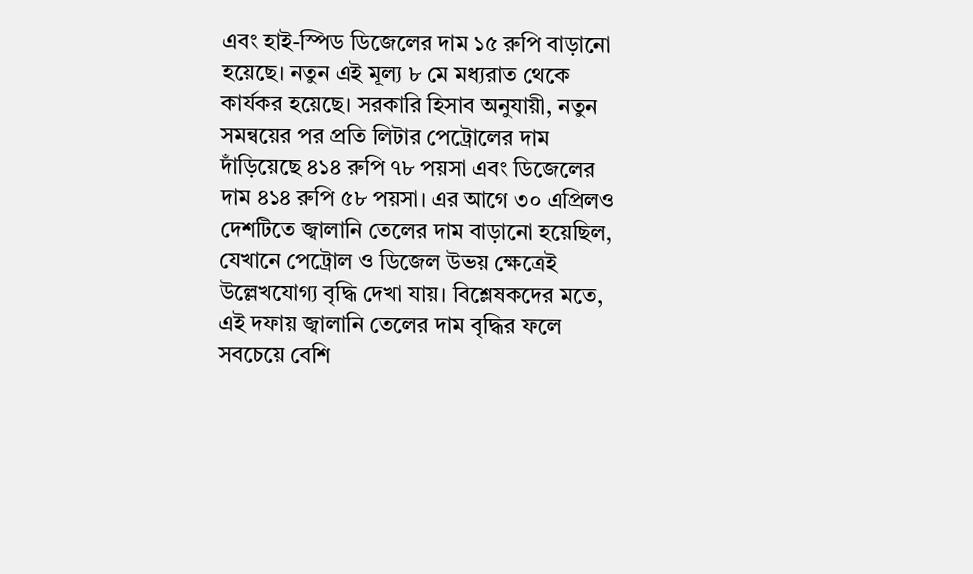এবং হাই-স্পিড ডিজেলের দাম ১৫ রুপি বাড়ানো হয়েছে। নতুন এই মূল্য ৮ মে মধ্যরাত থেকে কার্যকর হয়েছে। সরকারি হিসাব অনুযায়ী, নতুন সমন্বয়ের পর প্রতি লিটার পেট্রোলের দাম দাঁড়িয়েছে ৪১৪ রুপি ৭৮ পয়সা এবং ডিজেলের দাম ৪১৪ রুপি ৫৮ পয়সা। এর আগে ৩০ এপ্রিলও দেশটিতে জ্বালানি তেলের দাম বাড়ানো হয়েছিল, যেখানে পেট্রোল ও ডিজেল উভয় ক্ষেত্রেই উল্লেখযোগ্য বৃদ্ধি দেখা যায়। বিশ্লেষকদের মতে, এই দফায় জ্বালানি তেলের দাম বৃদ্ধির ফলে সবচেয়ে বেশি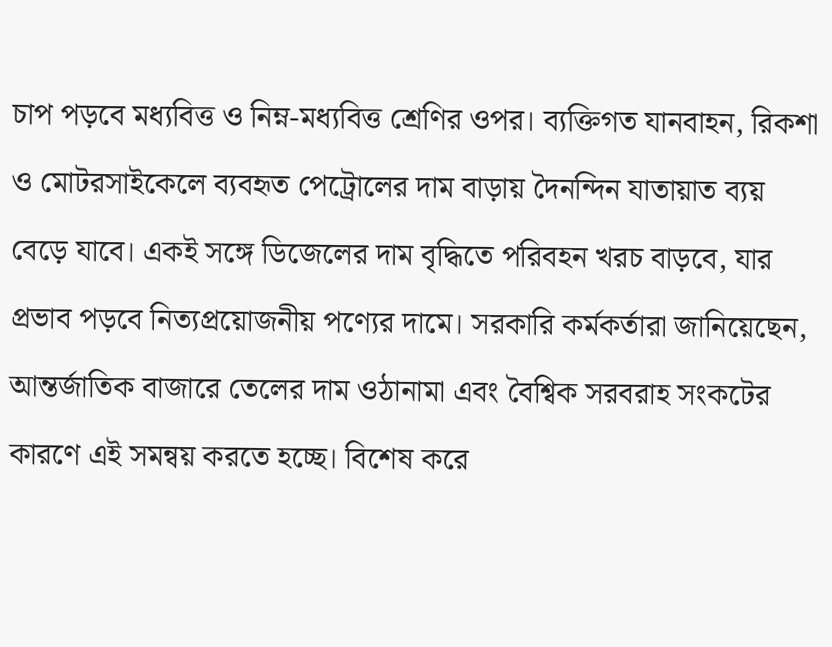চাপ পড়বে মধ্যবিত্ত ও নিম্ন-মধ্যবিত্ত শ্রেণির ওপর। ব্যক্তিগত যানবাহন, রিকশা ও মোটরসাইকেলে ব্যবহৃত পেট্রোলের দাম বাড়ায় দৈনন্দিন যাতায়াত ব্যয় বেড়ে যাবে। একই সঙ্গে ডিজেলের দাম বৃদ্ধিতে পরিবহন খরচ বাড়বে, যার প্রভাব পড়বে নিত্যপ্রয়োজনীয় পণ্যের দামে। সরকারি কর্মকর্তারা জানিয়েছেন, আন্তর্জাতিক বাজারে তেলের দাম ওঠানামা এবং বৈশ্বিক সরবরাহ সংকটের কারণে এই সমন্বয় করতে হচ্ছে। বিশেষ করে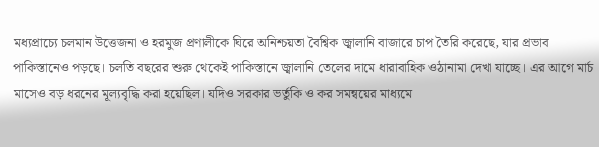মধ্যপ্রাচ্যে চলমান উত্তেজনা ও হরমুজ প্রণালীকে ঘিরে অনিশ্চয়তা বৈশ্বিক জ্বালানি বাজারে চাপ তৈরি করেছে, যার প্রভাব পাকিস্তানেও পড়ছে। চলতি বছরের শুরু থেকেই পাকিস্তানে জ্বালানি তেলের দামে ধারাবাহিক ওঠানামা দেখা যাচ্ছে। এর আগে মার্চ মাসেও বড় ধরনের মূল্যবৃদ্ধি করা হয়েছিল। যদিও সরকার ভর্তুকি ও কর সমন্বয়ের মাধ্যমে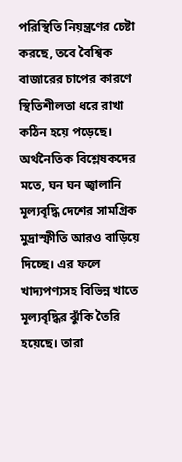পরিস্থিতি নিয়ন্ত্রণের চেষ্টা করছে, তবে বৈশ্বিক বাজারের চাপের কারণে স্থিতিশীলতা ধরে রাখা কঠিন হয়ে পড়েছে। অর্থনৈতিক বিশ্লেষকদের মতে, ঘন ঘন জ্বালানি মূল্যবৃদ্ধি দেশের সামগ্রিক মুদ্রাস্ফীতি আরও বাড়িয়ে দিচ্ছে। এর ফলে খাদ্যপণ্যসহ বিভিন্ন খাতে মূল্যবৃদ্ধির ঝুঁকি তৈরি হয়েছে। তারা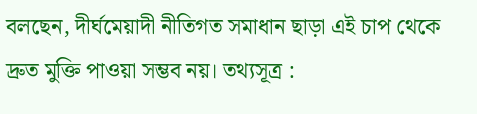বলছেন, দীর্ঘমেয়াদী নীতিগত সমাধান ছাড়া এই চাপ থেকে দ্রুত মুক্তি পাওয়া সম্ভব নয়। তথ্যসূত্র :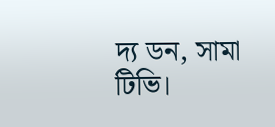দ্য ডন, সামা টিভি।